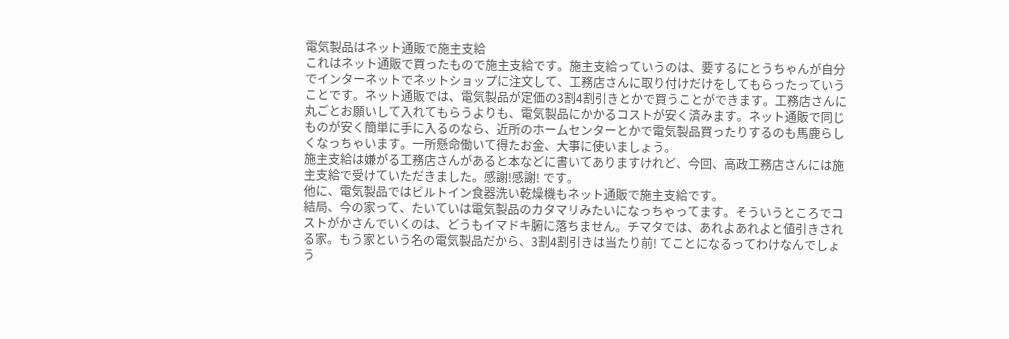電気製品はネット通販で施主支給
これはネット通販で買ったもので施主支給です。施主支給っていうのは、要するにとうちゃんが自分でインターネットでネットショップに注文して、工務店さんに取り付けだけをしてもらったっていうことです。ネット通販では、電気製品が定価の3割4割引きとかで買うことができます。工務店さんに丸ごとお願いして入れてもらうよりも、電気製品にかかるコストが安く済みます。ネット通販で同じものが安く簡単に手に入るのなら、近所のホームセンターとかで電気製品買ったりするのも馬鹿らしくなっちゃいます。一所懸命働いて得たお金、大事に使いましょう。
施主支給は嫌がる工務店さんがあると本などに書いてありますけれど、今回、高政工務店さんには施主支給で受けていただきました。感謝!感謝! です。
他に、電気製品ではビルトイン食器洗い乾燥機もネット通販で施主支給です。
結局、今の家って、たいていは電気製品のカタマリみたいになっちゃってます。そういうところでコストがかさんでいくのは、どうもイマドキ腑に落ちません。チマタでは、あれよあれよと値引きされる家。もう家という名の電気製品だから、3割4割引きは当たり前! てことになるってわけなんでしょう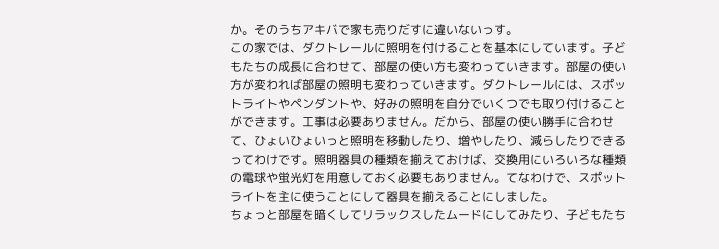か。そのうちアキバで家も売りだすに違いないっす。
この家では、ダクトレールに照明を付けることを基本にしています。子どもたちの成長に合わせて、部屋の使い方も変わっていきます。部屋の使い方が変われば部屋の照明も変わっていきます。ダクトレールには、スポットライトやペンダントや、好みの照明を自分でいくつでも取り付けることができます。工事は必要ありません。だから、部屋の使い勝手に合わせて、ひょいひょいっと照明を移動したり、増やしたり、減らしたりできるってわけです。照明器具の種類を揃えておけば、交換用にいろいろな種類の電球や蛍光灯を用意しておく必要もありません。てなわけで、スポットライトを主に使うことにして器具を揃えることにしました。
ちょっと部屋を暗くしてリラックスしたムードにしてみたり、子どもたち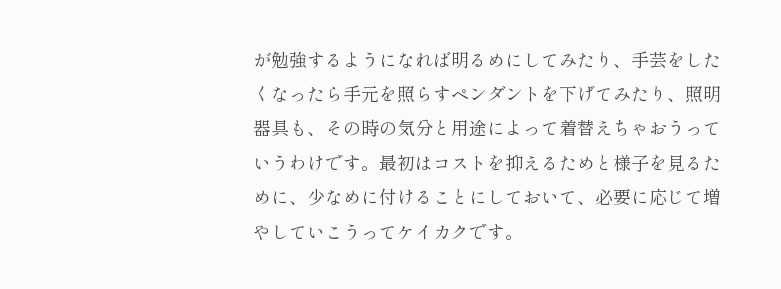が勉強するようになれば明るめにしてみたり、手芸をしたくなったら手元を照らすペンダントを下げてみたり、照明器具も、その時の気分と用途によって着替えちゃおうっていうわけです。最初はコストを抑えるためと様子を見るために、少なめに付けることにしておいて、必要に応じて増やしていこうってケイカクです。